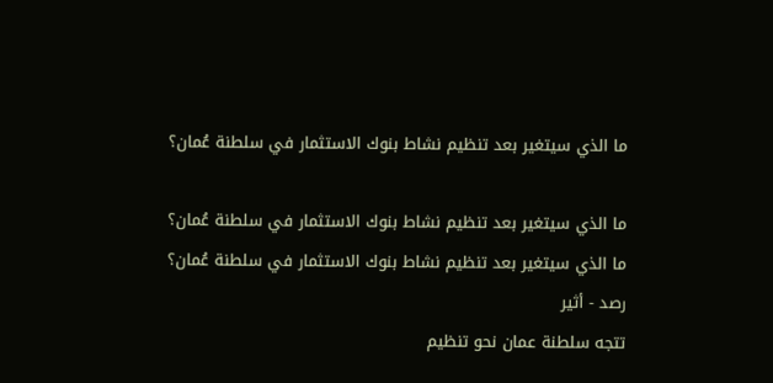ما الذي سيتغير بعد تنظيم نشاط بنوك الاستثمار في سلطنة عُمان؟

ما الذي سيتغير بعد تنظيم نشاط بنوك الاستثمار في سلطنة عُمان؟
ما الذي سيتغير بعد تنظيم نشاط بنوك الاستثمار في سلطنة عُمان؟
رصد - أثير
تتجه سلطنة عمان نحو تنظيم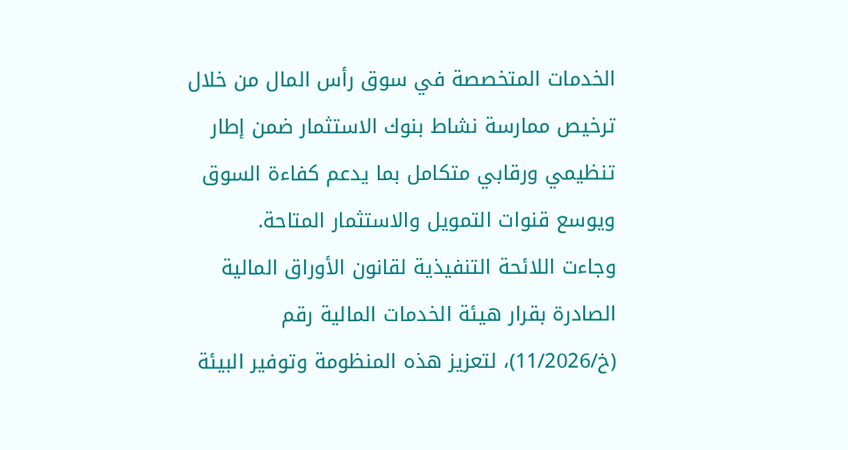الخدمات المتخصصة في سوق رأس المال من خلال ترخيص ممارسة نشاط بنوك الاستثمار ضمن إطار تنظيمي ورقابي متكامل بما يدعم كفاءة السوق ويوسع قنوات التمويل والاستثمار المتاحة.
وجاءت اللائحة التنفيذية لقانون الأوراق المالية الصادرة بقرار هيئة الخدمات المالية رقم (خ/11/2026)، لتعزيز هذه المنظومة وتوفير البيئة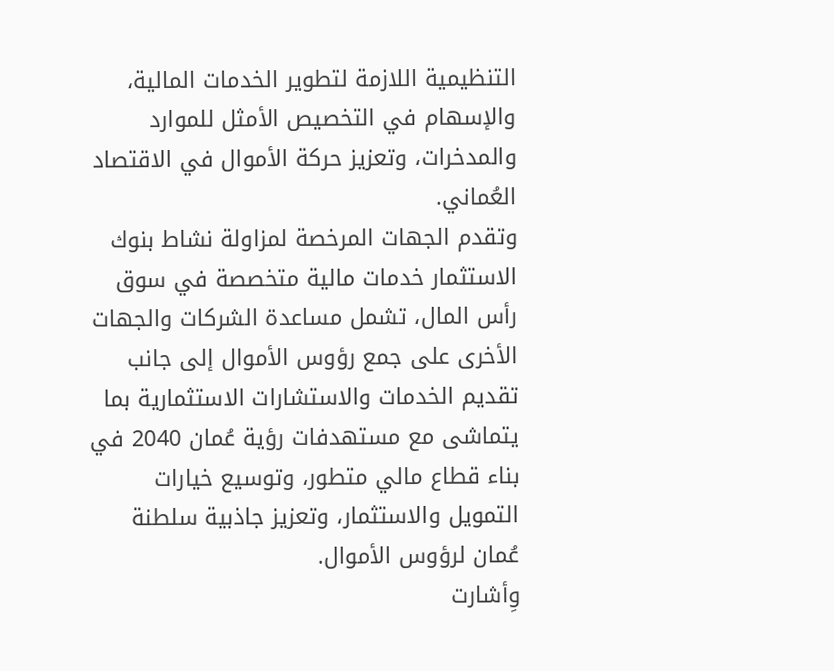التنظيمية اللازمة لتطوير الخدمات المالية، والإسهام في التخصيص الأمثل للموارد والمدخرات، وتعزيز حركة الأموال في الاقتصاد العُماني.
وتقدم الجهات المرخصة لمزاولة نشاط بنوك الاستثمار خدمات مالية متخصصة في سوق رأس المال، تشمل مساعدة الشركات والجهات الأخرى على جمع رؤوس الأموال إلى جانب تقديم الخدمات والاستشارات الاستثمارية بما يتماشى مع مستهدفات رؤية عُمان 2040 في بناء قطاع مالي متطور، وتوسيع خيارات التمويل والاستثمار، وتعزيز جاذبية سلطنة عُمان لرؤوس الأموال.
وِأشارت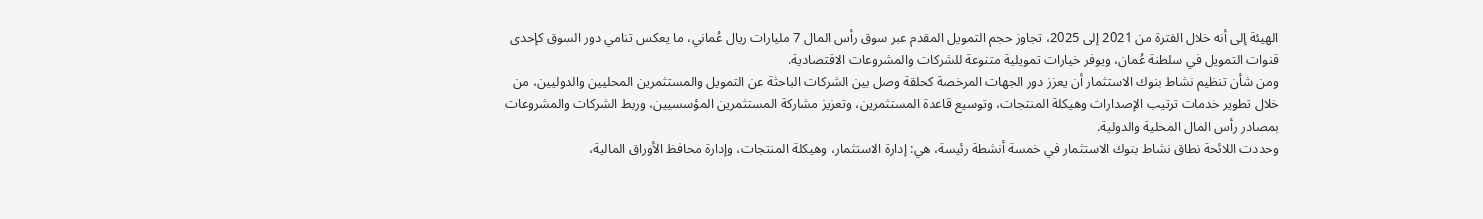الهيئة إلى أنه خلال الفترة من 2021 إلى 2025، تجاوز حجم التمويل المقدم عبر سوق رأس المال 7 مليارات ريال عُماني، ما يعكس تنامي دور السوق كإحدى قنوات التمويل في سلطنة عُمان، ويوفر خيارات تمويلية متنوعة للشركات والمشروعات الاقتصادية.
ومن شأن تنظيم نشاط بنوك الاستثمار أن يعزز دور الجهات المرخصة كحلقة وصل بين الشركات الباحثة عن التمويل والمستثمرين المحليين والدوليين، من خلال تطوير خدمات ترتيب الإصدارات وهيكلة المنتجات، وتوسيع قاعدة المستثمرين، وتعزيز مشاركة المستثمرين المؤسسيين، وربط الشركات والمشروعات بمصادر رأس المال المحلية والدولية.
وحددت اللائحة نطاق نشاط بنوك الاستثمار في خمسة أنشطة رئيسة، هي: إدارة الاستثمار، وهيكلة المنتجات، وإدارة محافظ الأوراق المالية،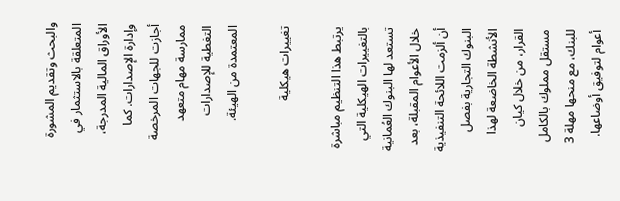والبحث وتقديم المشورة المتعلقة بالاستثمار في الأوراق المالية المدرجة، وإدارة الإصدارات. كما أجازت للجهات المرخصة ممارسة مهام متعهد التغطية للإصدارات المعتمدة من الهيئة.

تغييرات هيكلية

يرتبط هذا التنظيم مباشرة بالتغييرات الهيكلية التي تستعد لها البنوك العُمانية خلال الأعوام المقبلة، بعد أن ألزمت اللائحة التنفيذية البنوك التجارية بفصل الأنشطة الخاضعة لهذا القرار، من خلال كيان مستقل مملوك بالكامل للبنك، مع منحها مهلة 3 أعوام لتوفيق أوضاعها.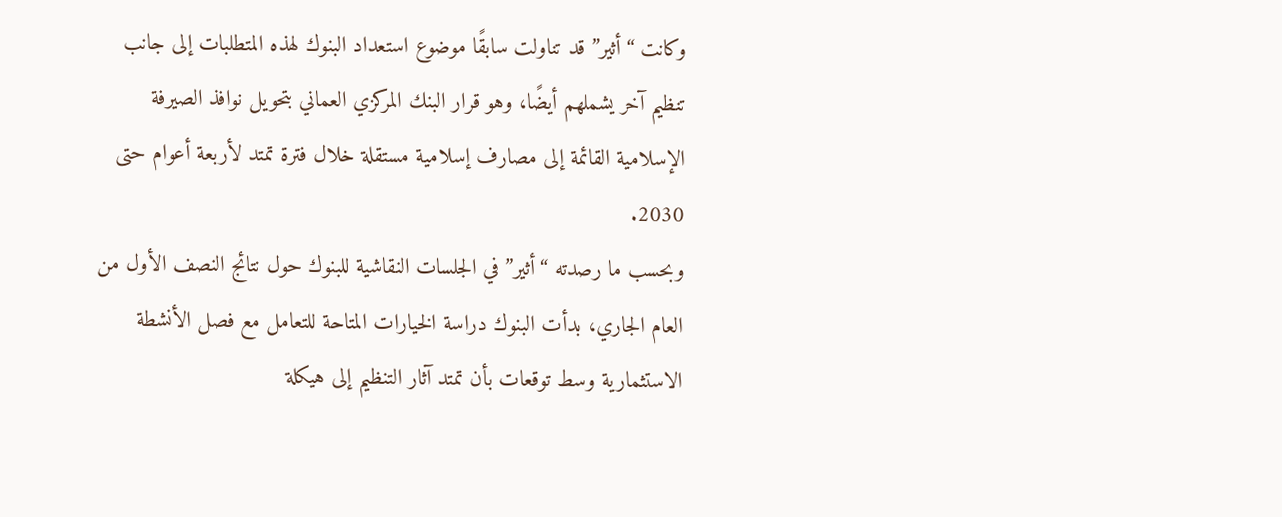وكانت “أثير” قد تناولت سابقًا موضوع استعداد البنوك لهذه المتطلبات إلى جانب تنظيم آخر يشملهم أيضًا، وهو قرار البنك المركزي العماني بتحويل نوافذ الصيرفة الإسلامية القائمة إلى مصارف إسلامية مستقلة خلال فترة تمتد لأربعة أعوام حتى 2030.
وبحسب ما رصدته “أثير” في الجلسات النقاشية للبنوك حول نتائج النصف الأول من العام الجاري، بدأت البنوك دراسة الخيارات المتاحة للتعامل مع فصل الأنشطة الاستثمارية وسط توقعات بأن تمتد آثار التنظيم إلى هيكلة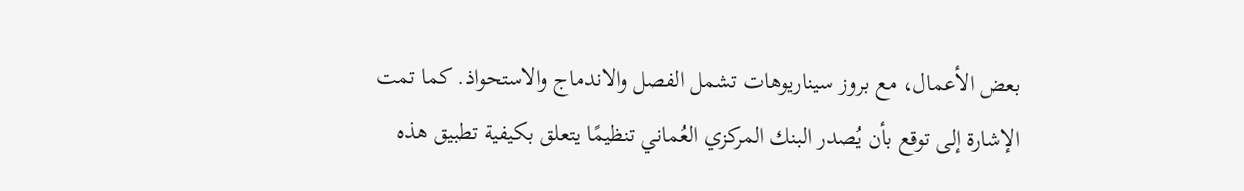بعض الأعمال، مع بروز سيناريوهات تشمل الفصل والاندماج والاستحواذ. كما تمت الإشارة إلى توقع بأن يُصدر البنك المركزي العُماني تنظيمًا يتعلق بكيفية تطبيق هذه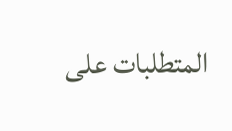المتطلبات على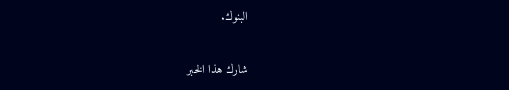البنوك.

شارك هذا الخبر